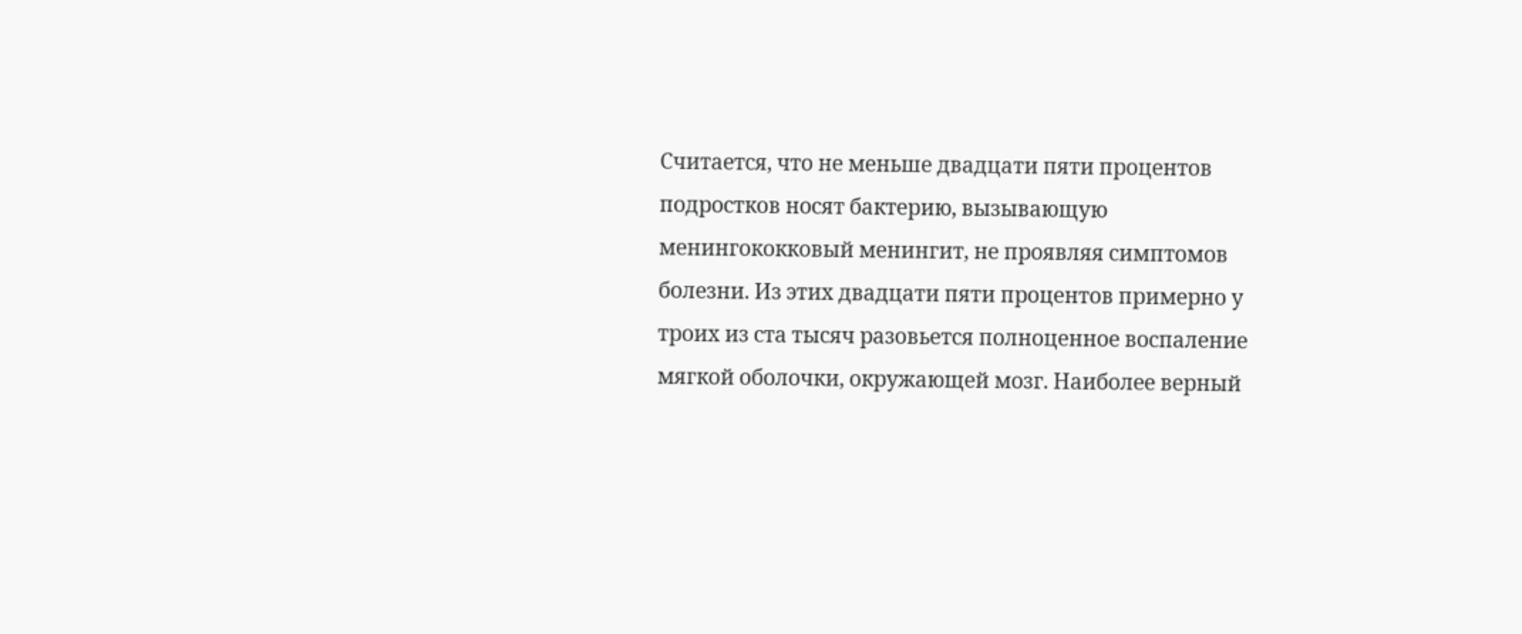Считается, что не меньше двадцати пяти процентов подростков носят бактерию, вызывающую менингококковый менингит, не проявляя симптомов болезни. Из этих двадцати пяти процентов примерно у троих из ста тысяч разовьется полноценное воспаление мягкой оболочки, окружающей мозг. Наиболее верный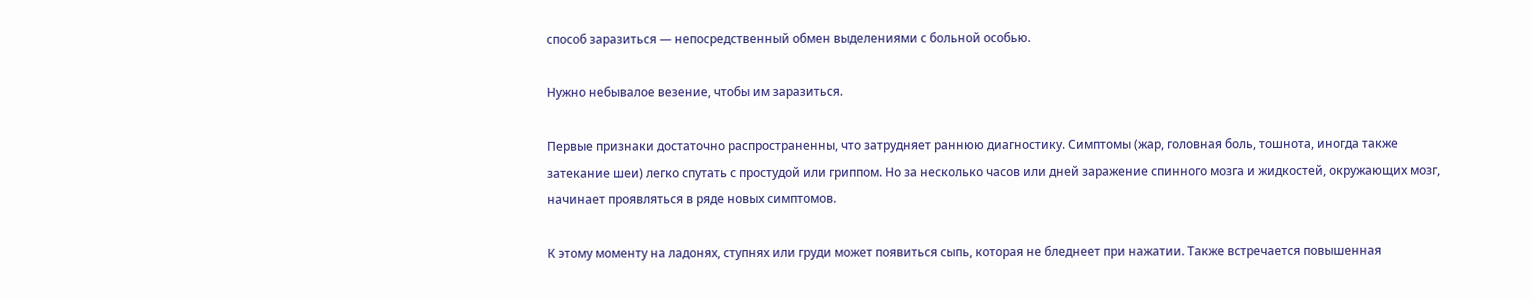способ заразиться — непосредственный обмен выделениями с больной особью.

Нужно небывалое везение, чтобы им заразиться.

Первые признаки достаточно распространенны, что затрудняет раннюю диагностику. Симптомы (жар, головная боль, тошнота, иногда также затекание шеи) легко спутать с простудой или гриппом. Но за несколько часов или дней заражение спинного мозга и жидкостей, окружающих мозг, начинает проявляться в ряде новых симптомов.

К этому моменту на ладонях, ступнях или груди может появиться сыпь, которая не бледнеет при нажатии. Также встречается повышенная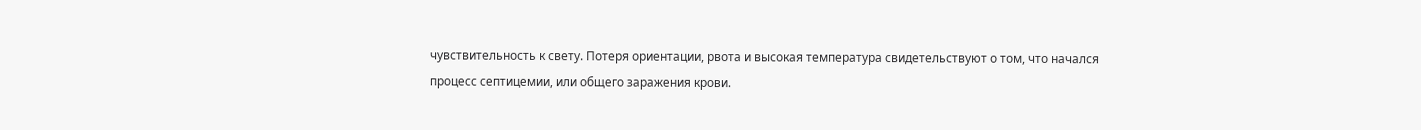чувствительность к свету. Потеря ориентации, рвота и высокая температура свидетельствуют о том, что начался процесс септицемии, или общего заражения крови.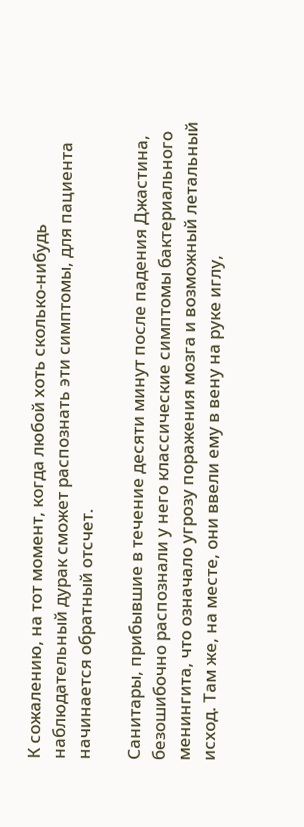К сожалению, на тот момент, когда любой хоть сколько-нибудь наблюдательный дурак сможет распознать эти симптомы, для пациента начинается обратный отсчет.

Санитары, прибывшие в течение десяти минут после падения Джастина, безошибочно распознали у него классические симптомы бактериального менингита, что означало угрозу поражения мозга и возможный летальный исход. Там же, на месте, они ввели ему в вену на руке иглу,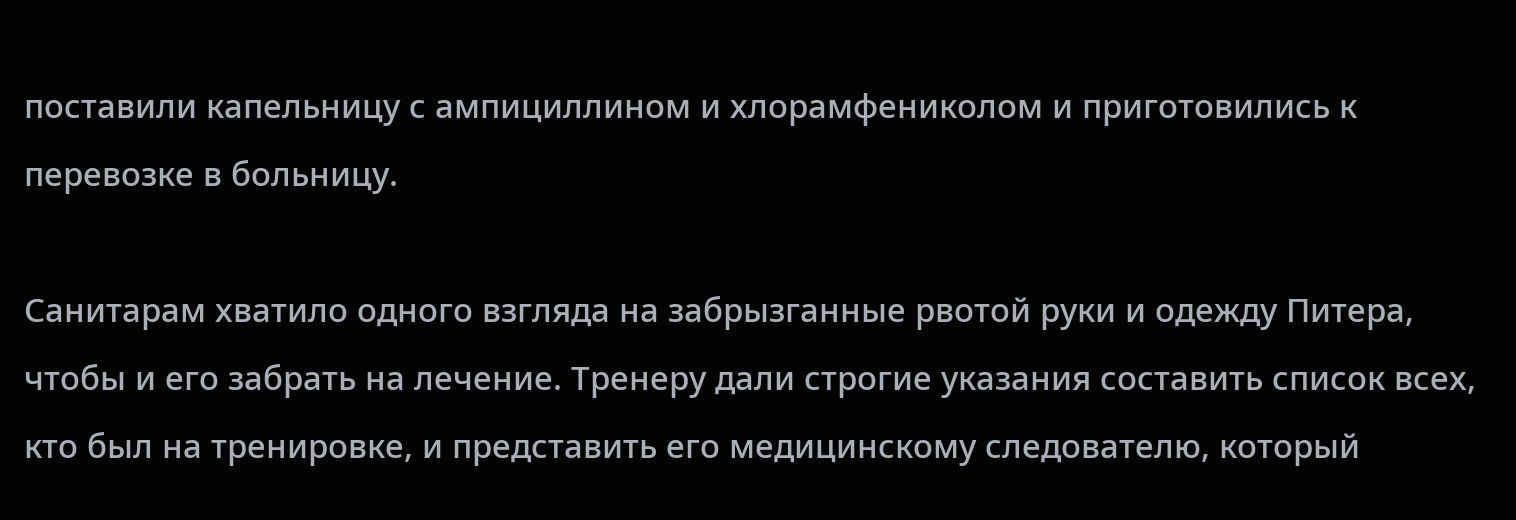поставили капельницу с ампициллином и хлорамфениколом и приготовились к перевозке в больницу.

Санитарам хватило одного взгляда на забрызганные рвотой руки и одежду Питера, чтобы и его забрать на лечение. Тренеру дали строгие указания составить список всех, кто был на тренировке, и представить его медицинскому следователю, который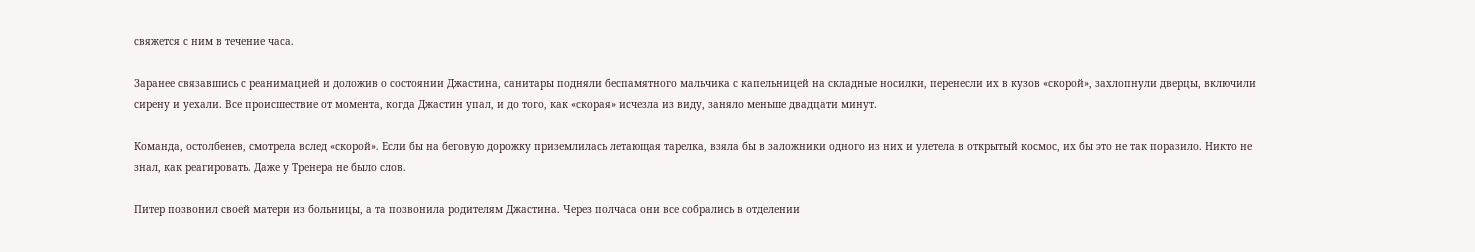свяжется с ним в течение часа.

Заранее связавшись с реанимацией и доложив о состоянии Джастина, санитары подняли беспамятного мальчика с капельницей на складные носилки, перенесли их в кузов «скорой», захлопнули дверцы, включили сирену и уехали. Все происшествие от момента, когда Джастин упал, и до того, как «скорая» исчезла из виду, заняло меньше двадцати минут.

Команда, остолбенев, смотрела вслед «скорой». Если бы на беговую дорожку приземлилась летающая тарелка, взяла бы в заложники одного из них и улетела в открытый космос, их бы это не так поразило. Никто не знал, как реагировать. Даже у Тренера не было слов.

Питер позвонил своей матери из больницы, а та позвонила родителям Джастина. Через полчаса они все собрались в отделении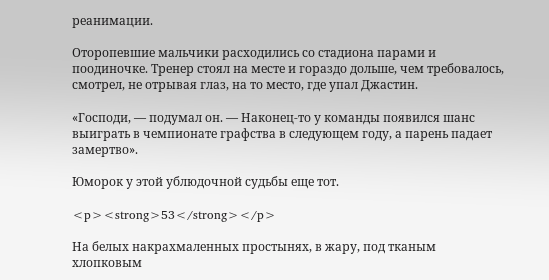реанимации.

Оторопевшие мальчики расходились со стадиона парами и поодиночке. Тренер стоял на месте и гораздо дольше, чем требовалось, смотрел, не отрывая глаз, на то место, где упал Джастин.

«Господи, — подумал он. — Наконец-то у команды появился шанс выиграть в чемпионате графства в следующем году, а парень падает замертво».

Юморок у этой ублюдочной судьбы еще тот.

<p><strong>53</strong></p>

На белых накрахмаленных простынях, в жару, под тканым хлопковым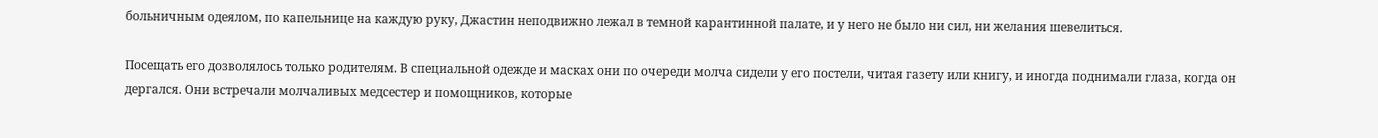больничным одеялом, по капельнице на каждую руку, Джастин неподвижно лежал в темной карантинной палате, и у него не было ни сил, ни желания шевелиться.

Посещать его дозволялось только родителям. В специальной одежде и масках они по очереди молча сидели у его постели, читая газету или книгу, и иногда поднимали глаза, когда он дергался. Они встречали молчаливых медсестер и помощников, которые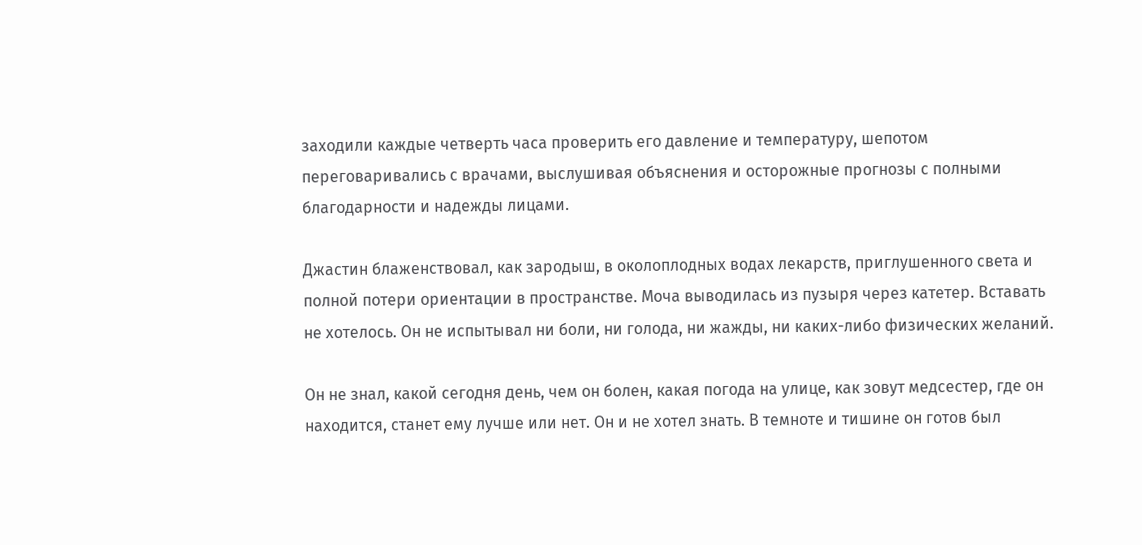заходили каждые четверть часа проверить его давление и температуру, шепотом переговаривались с врачами, выслушивая объяснения и осторожные прогнозы с полными благодарности и надежды лицами.

Джастин блаженствовал, как зародыш, в околоплодных водах лекарств, приглушенного света и полной потери ориентации в пространстве. Моча выводилась из пузыря через катетер. Вставать не хотелось. Он не испытывал ни боли, ни голода, ни жажды, ни каких-либо физических желаний.

Он не знал, какой сегодня день, чем он болен, какая погода на улице, как зовут медсестер, где он находится, станет ему лучше или нет. Он и не хотел знать. В темноте и тишине он готов был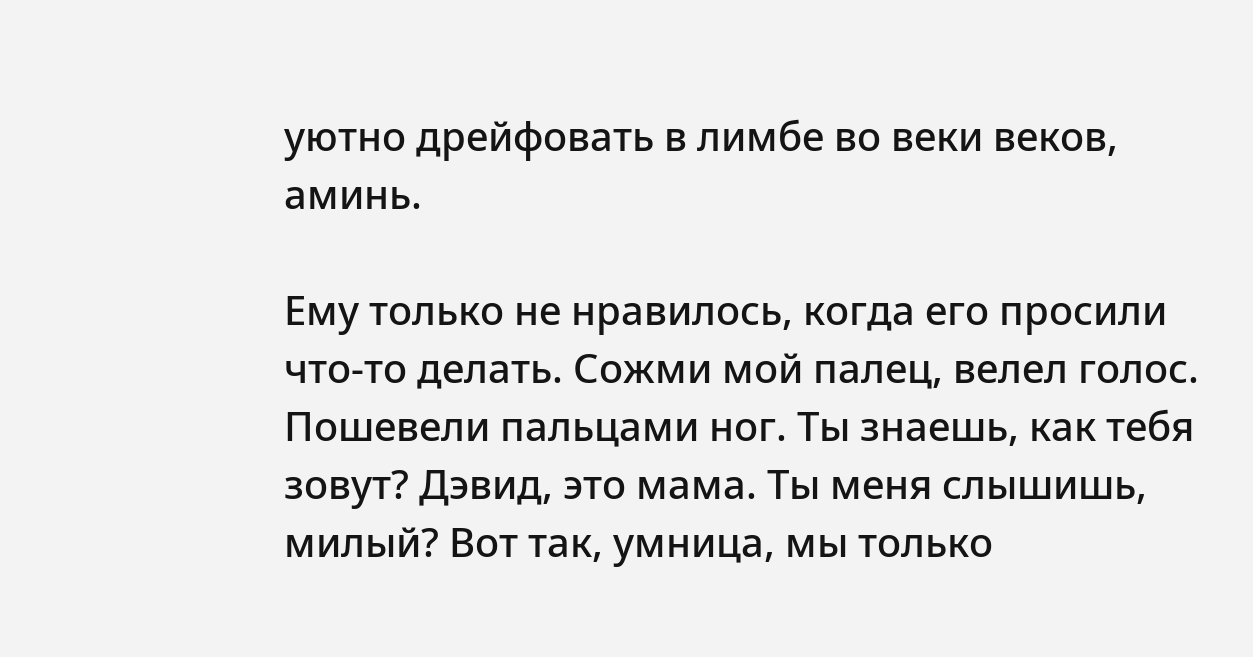уютно дрейфовать в лимбе во веки веков, аминь.

Ему только не нравилось, когда его просили что-то делать. Сожми мой палец, велел голос. Пошевели пальцами ног. Ты знаешь, как тебя зовут? Дэвид, это мама. Ты меня слышишь, милый? Вот так, умница, мы только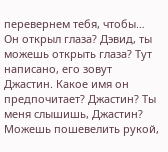перевернем тебя, чтобы… Он открыл глаза? Дэвид, ты можешь открыть глаза? Тут написано, его зовут Джастин. Какое имя он предпочитает? Джастин? Ты меня слышишь, Джастин? Можешь пошевелить рукой,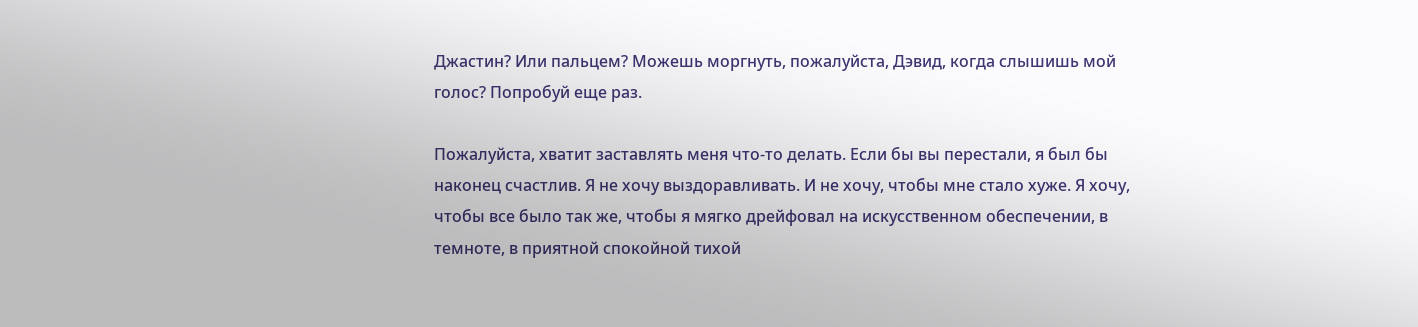Джастин? Или пальцем? Можешь моргнуть, пожалуйста, Дэвид, когда слышишь мой голос? Попробуй еще раз.

Пожалуйста, хватит заставлять меня что-то делать. Если бы вы перестали, я был бы наконец счастлив. Я не хочу выздоравливать. И не хочу, чтобы мне стало хуже. Я хочу, чтобы все было так же, чтобы я мягко дрейфовал на искусственном обеспечении, в темноте, в приятной спокойной тихой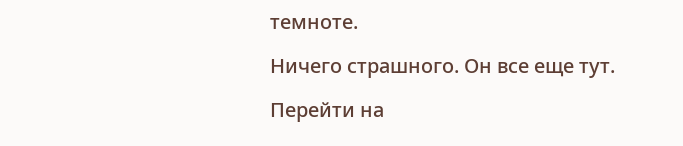темноте.

Ничего страшного. Он все еще тут.

Перейти на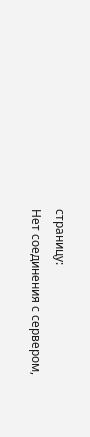страницу:
Нет соединения с сервером,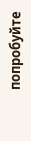попробуйте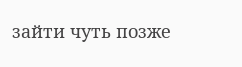зайти чуть позже